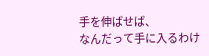手を伸ばせば、
なんだって手に入るわけ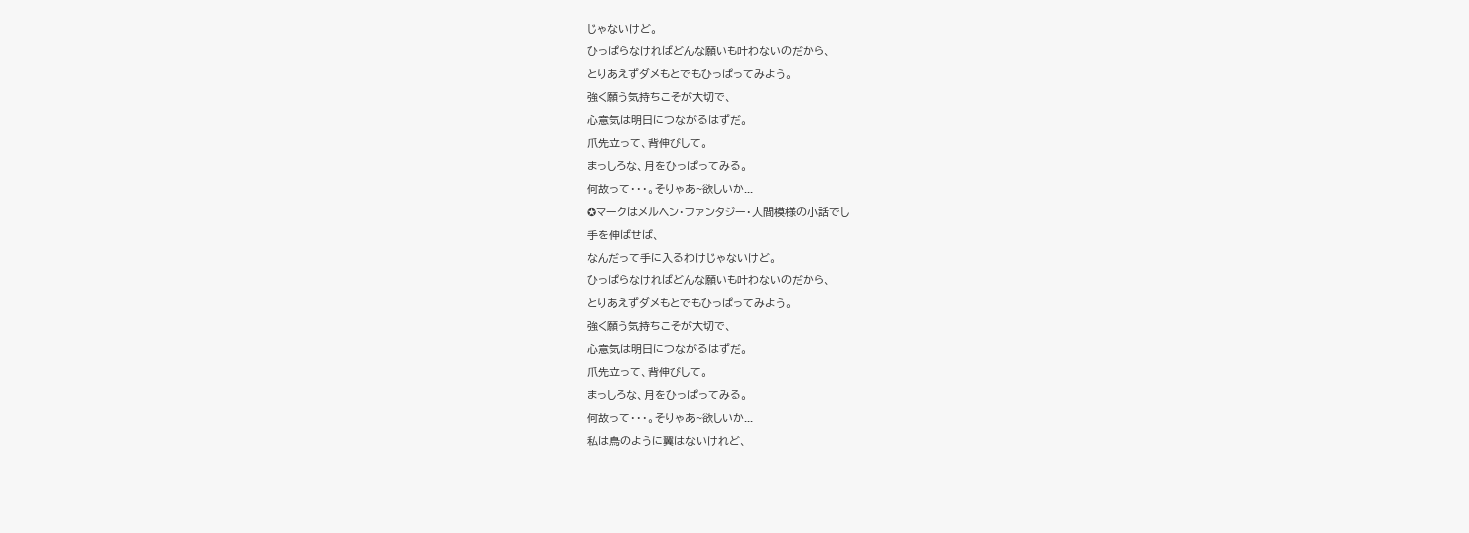じゃないけど。
ひっぱらなければどんな願いも叶わないのだから、
とりあえずダメもとでもひっぱってみよう。
強く願う気持ちこそが大切で、
心意気は明日につながるはずだ。
爪先立って、背伸びして。
まっしろな、月をひっぱってみる。
何故って・・・。そりゃあ~欲しいか...
✪マークはメルヘン・ファンタジー・人間模様の小話でし
手を伸ばせば、
なんだって手に入るわけじゃないけど。
ひっぱらなければどんな願いも叶わないのだから、
とりあえずダメもとでもひっぱってみよう。
強く願う気持ちこそが大切で、
心意気は明日につながるはずだ。
爪先立って、背伸びして。
まっしろな、月をひっぱってみる。
何故って・・・。そりゃあ~欲しいか...
私は鳥のように翼はないけれど、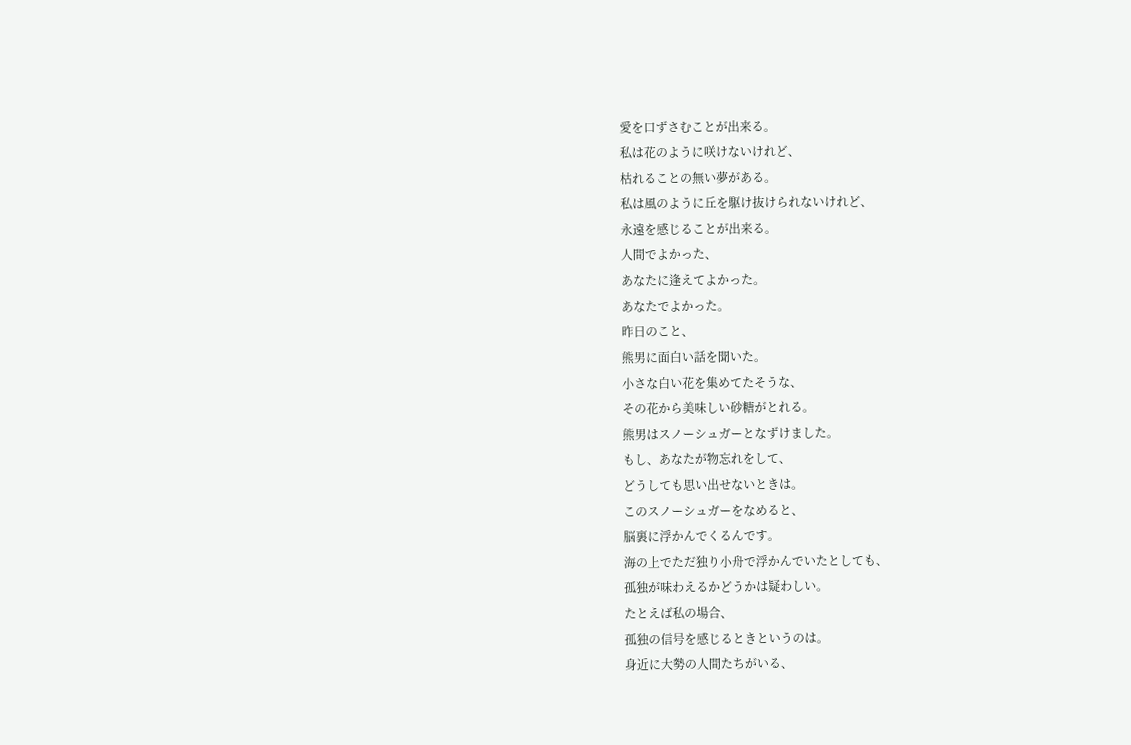愛を口ずさむことが出来る。
私は花のように咲けないけれど、
枯れることの無い夢がある。
私は風のように丘を駆け抜けられないけれど、
永遠を感じることが出来る。
人間でよかった、
あなたに逢えてよかった。
あなたでよかった。
昨日のこと、
熊男に面白い話を聞いた。
小さな白い花を集めてたそうな、
その花から美味しい砂糖がとれる。
熊男はスノーシュガーとなずけました。
もし、あなたが物忘れをして、
どうしても思い出せないときは。
このスノーシュガーをなめると、
脳裏に浮かんでくるんです。
海の上でただ独り小舟で浮かんでいたとしても、
孤独が味わえるかどうかは疑わしい。
たとえば私の場合、
孤独の信号を感じるときというのは。
身近に大勢の人間たちがいる、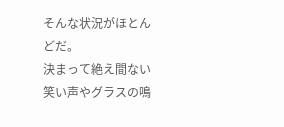そんな状況がほとんどだ。
決まって絶え間ない笑い声やグラスの鳴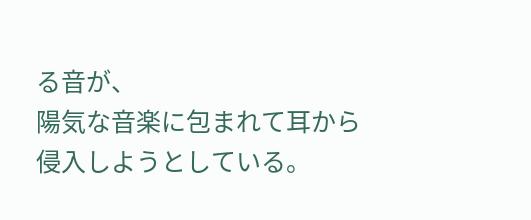る音が、
陽気な音楽に包まれて耳から侵入しようとしている。